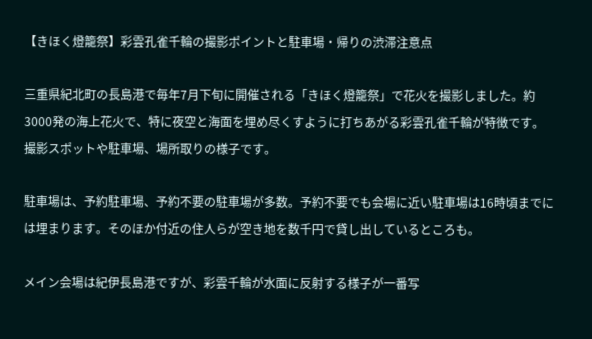【きほく燈籠祭】彩雲孔雀千輪の撮影ポイントと駐車場・帰りの渋滞注意点

三重県紀北町の長島港で毎年7月下旬に開催される「きほく燈籠祭」で花火を撮影しました。約3000発の海上花火で、特に夜空と海面を埋め尽くすように打ちあがる彩雲孔雀千輪が特徴です。撮影スポットや駐車場、場所取りの様子です。

駐車場は、予約駐車場、予約不要の駐車場が多数。予約不要でも会場に近い駐車場は16時頃までには埋まります。そのほか付近の住人らが空き地を数千円で貸し出しているところも。

メイン会場は紀伊長島港ですが、彩雲千輪が水面に反射する様子が一番写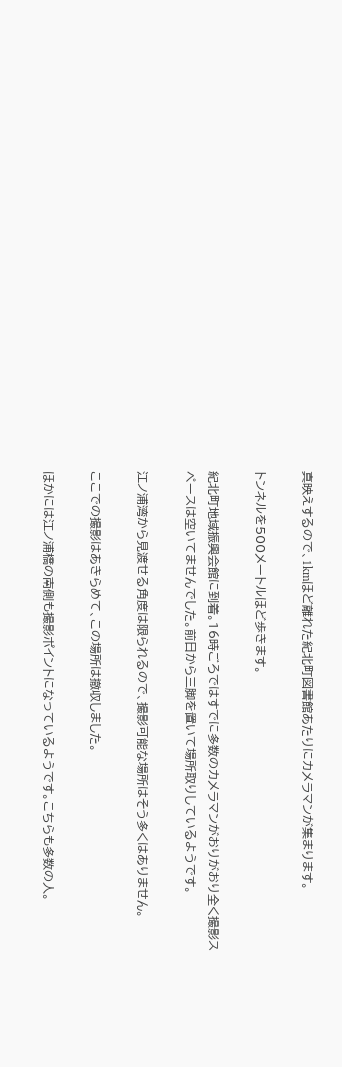真映えするので、1kmほど離れた紀北町図書館あたりにカメラマンが集まります。

トンネルを500メートルほど歩きます。

紀北町地域振興会館に到着。16時ごろではすでに多数のカメラマンがおりがおり全く撮影スペースは空いてませんでした。前日から三脚を置いて場所取りしているようです。

江ノ浦湾から見渡せる角度は限られるので、撮影可能な場所はそう多くはありません。

ここでの撮影はあきらめて、この場所は撤収しました。

ほかには江ノ浦橋の南側も撮影ポイントになっているようです。こちらも多数の人。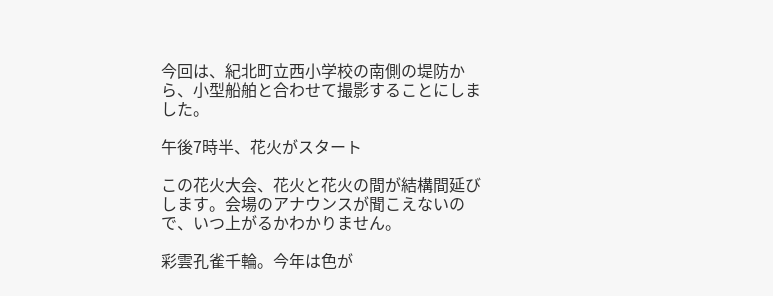今回は、紀北町立西小学校の南側の堤防から、小型船舶と合わせて撮影することにしました。

午後7時半、花火がスタート

この花火大会、花火と花火の間が結構間延びします。会場のアナウンスが聞こえないので、いつ上がるかわかりません。

彩雲孔雀千輪。今年は色が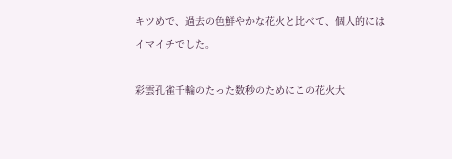キツめで、過去の色鮮やかな花火と比べて、個人的にはイマイチでした。

彩雲孔雀千輪のたった数秒のためにこの花火大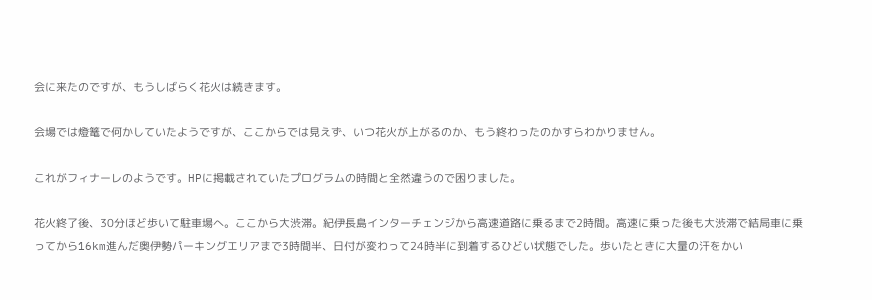会に来たのですが、もうしばらく花火は続きます。

会場では燈篭で何かしていたようですが、ここからでは見えず、いつ花火が上がるのか、もう終わったのかすらわかりません。

これがフィナーレのようです。HPに掲載されていたプログラムの時間と全然違うので困りました。

花火終了後、30分ほど歩いて駐車場へ。ここから大渋滞。紀伊長島インターチェンジから高速道路に乗るまで2時間。高速に乗った後も大渋滞で結局車に乗ってから16km進んだ奥伊勢パーキングエリアまで3時間半、日付が変わって24時半に到着するひどい状態でした。歩いたときに大量の汗をかい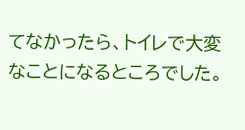てなかったら、トイレで大変なことになるところでした。